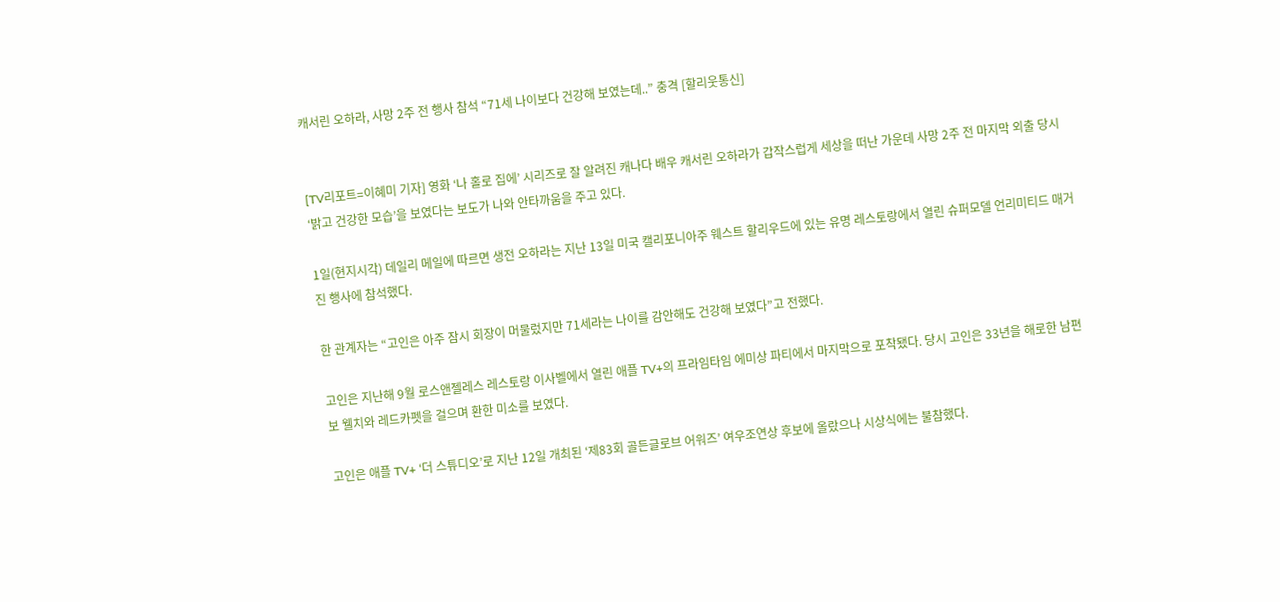캐서린 오하라, 사망 2주 전 행사 참석 “71세 나이보다 건강해 보였는데..” 충격 [할리웃통신]


[TV리포트=이혜미 기자] 영화 ‘나 홀로 집에’ 시리즈로 잘 알려진 캐나다 배우 캐서린 오하라가 갑작스럽게 세상을 떠난 가운데 사망 2주 전 마지막 외출 당시 ‘밝고 건강한 모습’을 보였다는 보도가 나와 안타까움을 주고 있다.

1일(현지시각) 데일리 메일에 따르면 생전 오하라는 지난 13일 미국 캘리포니아주 웨스트 할리우드에 있는 유명 레스토랑에서 열린 슈퍼모델 언리미티드 매거진 행사에 참석했다.

한 관계자는 “고인은 아주 잠시 회장이 머물렀지만 71세라는 나이를 감안해도 건강해 보였다”고 전했다.

고인은 지난해 9월 로스앤젤레스 레스토랑 이사벨에서 열린 애플 TV+의 프라임타임 에미상 파티에서 마지막으로 포착됐다. 당시 고인은 33년을 해로한 남편 보 웰치와 레드카펫을 걸으며 환한 미소를 보였다.

고인은 애플 TV+ ‘더 스튜디오’로 지난 12일 개최된 ‘제83회 골든글로브 어워즈’ 여우조연상 후보에 올랐으나 시상식에는 불참했다.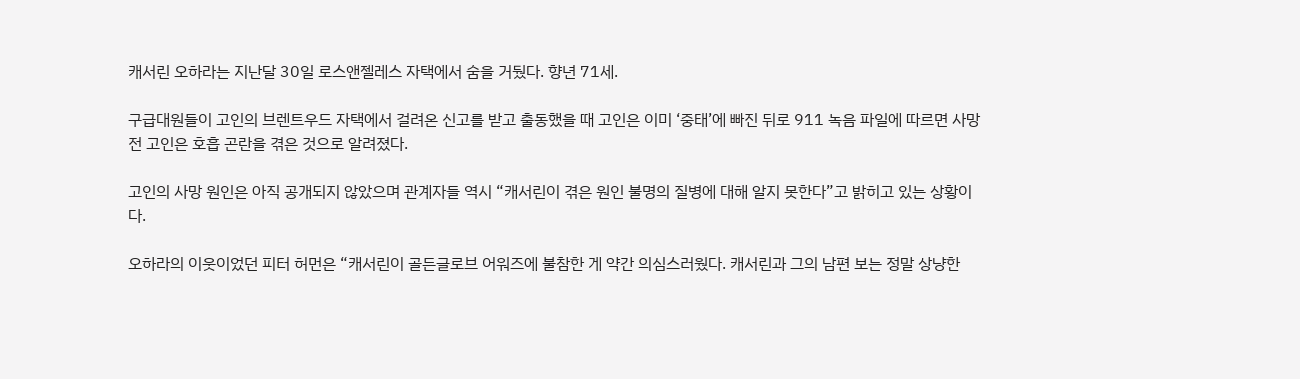캐서린 오하라는 지난달 30일 로스앤젤레스 자택에서 숨을 거뒀다. 향년 71세.

구급대원들이 고인의 브렌트우드 자택에서 걸려온 신고를 받고 출동했을 때 고인은 이미 ‘중태’에 빠진 뒤로 911 녹음 파일에 따르면 사망 전 고인은 호흡 곤란을 겪은 것으로 알려졌다.

고인의 사망 원인은 아직 공개되지 않았으며 관계자들 역시 “캐서린이 겪은 원인 불명의 질병에 대해 알지 못한다”고 밝히고 있는 상황이다.

오하라의 이웃이었던 피터 허먼은 “캐서린이 골든글로브 어워즈에 불참한 게 약간 의심스러웠다. 캐서린과 그의 남편 보는 정말 상냥한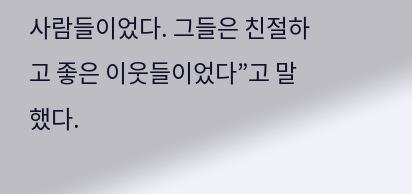사람들이었다. 그들은 친절하고 좋은 이웃들이었다”고 말했다.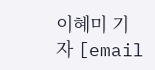이혜미 기자 [email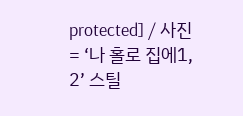protected] / 사진 = ‘나 홀로 집에1, 2’ 스틸